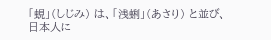「蜆」(しじみ) は、「浅蜊」(あさり) と並び、 日本人に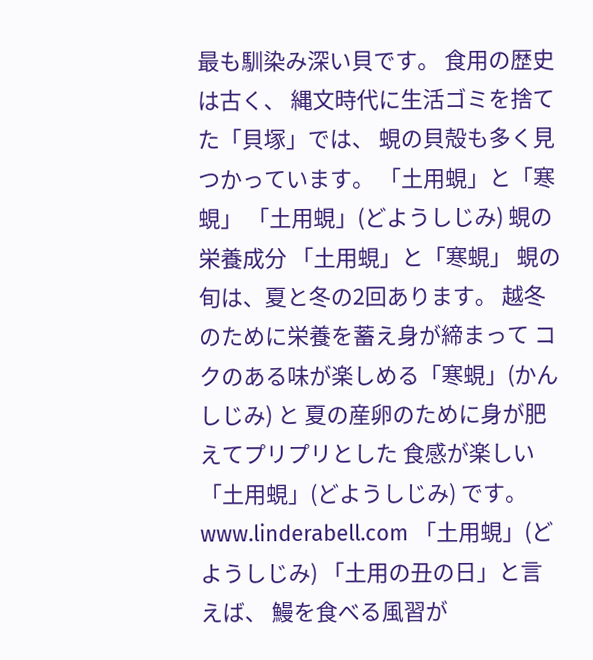最も馴染み深い貝です。 食用の歴史は古く、 縄文時代に生活ゴミを捨てた「貝塚」では、 蜆の貝殻も多く見つかっています。 「土用蜆」と「寒蜆」 「土用蜆」(どようしじみ) 蜆の栄養成分 「土用蜆」と「寒蜆」 蜆の旬は、夏と冬の2回あります。 越冬のために栄養を蓄え身が締まって コクのある味が楽しめる「寒蜆」(かんしじみ) と 夏の産卵のために身が肥えてプリプリとした 食感が楽しい「土用蜆」(どようしじみ) です。 www.linderabell.com 「土用蜆」(どようしじみ) 「土用の丑の日」と言えば、 鰻を食べる風習が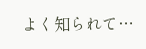よく知られて…